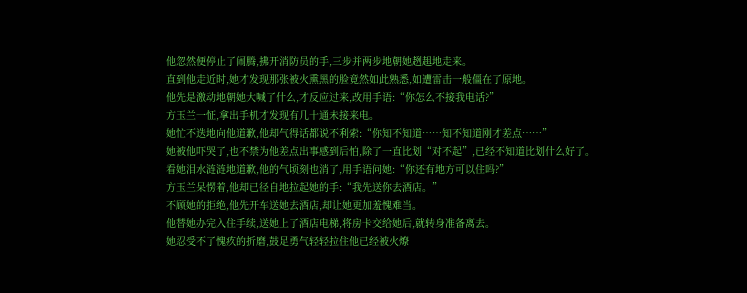他忽然便停止了闹腾,拂开消防员的手,三步并两步地朝她趔趄地走来。
直到他走近时,她才发现那张被火熏黑的脸竟然如此熟悉,如遭雷击一般僵在了原地。
他先是激动地朝她大喊了什么,才反应过来,改用手语:“你怎么不接我电话?”
方玉兰一怔,拿出手机才发现有几十通未接来电。
她忙不迭地向他道歉,他却气得话都说不利索:“你知不知道……知不知道刚才差点……”
她被他吓哭了,也不禁为他差点出事感到后怕,除了一直比划“对不起”,已经不知道比划什么好了。
看她泪水涟涟地道歉,他的气顷刻也消了,用手语问她:“你还有地方可以住吗?”
方玉兰呆愣着,他却已径自地拉起她的手:“我先送你去酒店。”
不顾她的拒绝,他先开车送她去酒店,却让她更加羞愧难当。
他替她办完入住手续,送她上了酒店电梯,将房卡交给她后,就转身准备离去。
她忍受不了愧疚的折磨,鼓足勇气轻轻拉住他已经被火燎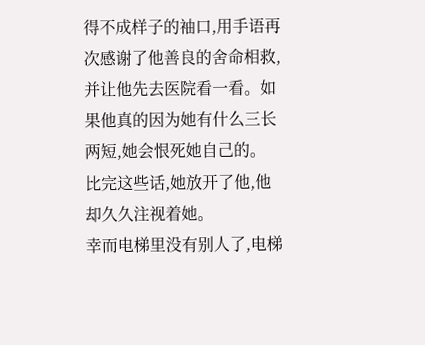得不成样子的袖口,用手语再次感谢了他善良的舍命相救,并让他先去医院看一看。如果他真的因为她有什么三长两短,她会恨死她自己的。
比完这些话,她放开了他,他却久久注视着她。
幸而电梯里没有别人了,电梯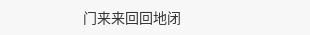门来来回回地闭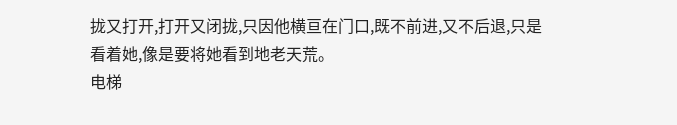拢又打开,打开又闭拢,只因他横亘在门口,既不前进,又不后退,只是看着她,像是要将她看到地老天荒。
电梯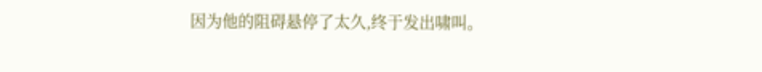因为他的阻碍悬停了太久,终于发出啸叫。